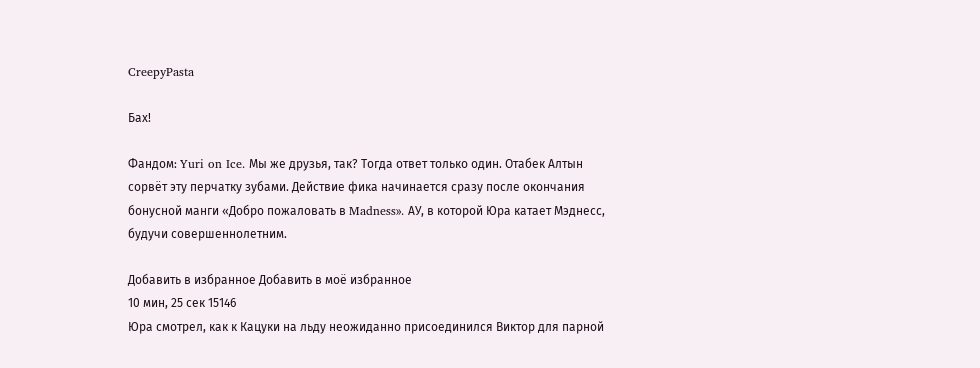CreepyPasta

Бах!

Фандом: Yuri on Ice. Мы же друзья, так? Тогда ответ только один. Отабек Алтын сорвёт эту перчатку зубами. Действие фика начинается сразу после окончания бонусной манги «Добро пожаловать в Madness». АУ, в которой Юра катает Мэднесс, будучи совершеннолетним.

Добавить в избранное Добавить в моё избранное
10 мин, 25 сек 15146
Юра смотрел, как к Кацуки на льду неожиданно присоединился Виктор для парной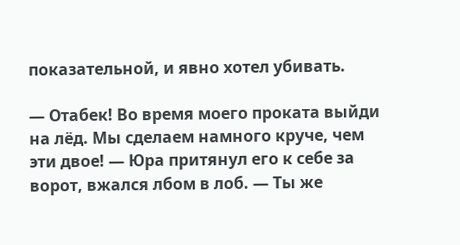показательной, и явно хотел убивать.

— Отабек! Во время моего проката выйди на лёд. Мы сделаем намного круче, чем эти двое! — Юра притянул его к себе за ворот, вжался лбом в лоб. — Ты же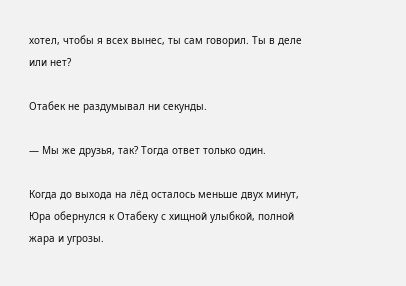хотел, чтобы я всех вынес, ты сам говорил. Ты в деле или нет?

Отабек не раздумывал ни секунды.

— Мы же друзья, так? Тогда ответ только один.

Когда до выхода на лёд осталось меньше двух минут, Юра обернулся к Отабеку с хищной улыбкой, полной жара и угрозы.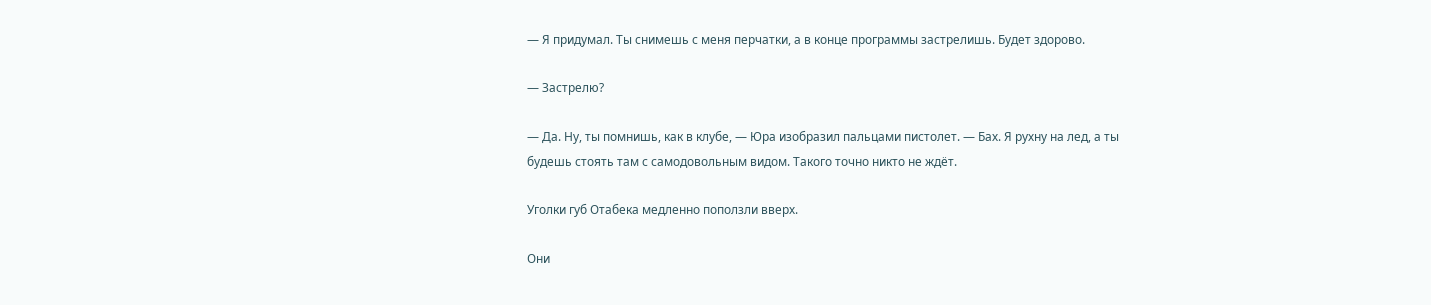— Я придумал. Ты снимешь с меня перчатки, а в конце программы застрелишь. Будет здорово.

— Застрелю?

— Да. Ну, ты помнишь, как в клубе, — Юра изобразил пальцами пистолет. — Бах. Я рухну на лед, а ты будешь стоять там с самодовольным видом. Такого точно никто не ждёт.

Уголки губ Отабека медленно поползли вверх.

Они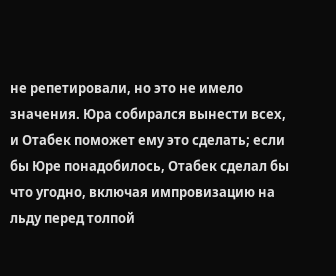не репетировали, но это не имело значения. Юра собирался вынести всех, и Отабек поможет ему это сделать; если бы Юре понадобилось, Отабек сделал бы что угодно, включая импровизацию на льду перед толпой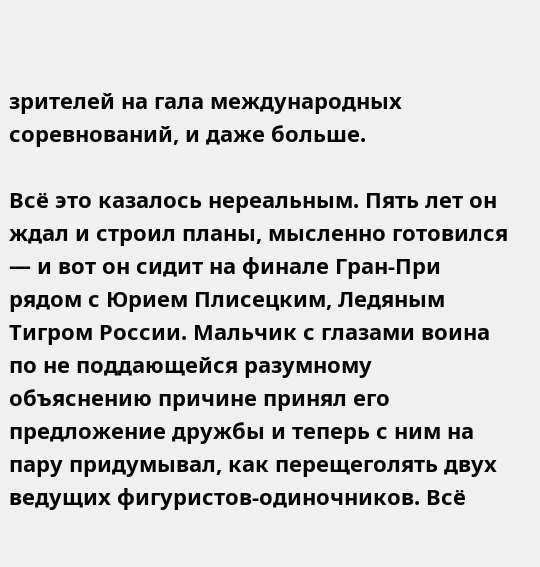зрителей на гала международных соревнований, и даже больше.

Всё это казалось нереальным. Пять лет он ждал и строил планы, мысленно готовился — и вот он сидит на финале Гран-При рядом с Юрием Плисецким, Ледяным Тигром России. Мальчик с глазами воина по не поддающейся разумному объяснению причине принял его предложение дружбы и теперь с ним на пару придумывал, как перещеголять двух ведущих фигуристов-одиночников. Всё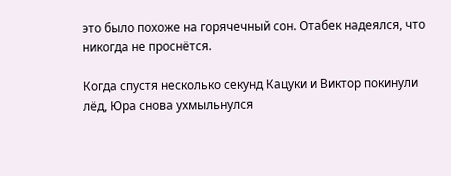это было похоже на горячечный сон. Отабек надеялся, что никогда не проснётся.

Когда спустя несколько секунд Кацуки и Виктор покинули лёд, Юра снова ухмыльнулся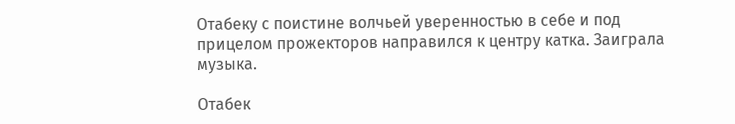Отабеку с поистине волчьей уверенностью в себе и под прицелом прожекторов направился к центру катка. Заиграла музыка.

Отабек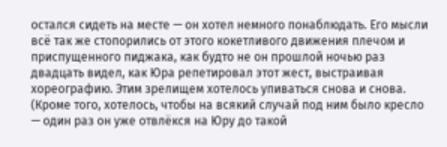остался сидеть на месте — он хотел немного понаблюдать. Его мысли всё так же стопорились от этого кокетливого движения плечом и приспущенного пиджака, как будто не он прошлой ночью раз двадцать видел, как Юра репетировал этот жест, выстраивая хореографию. Этим зрелищем хотелось упиваться снова и снова. (Кроме того, хотелось, чтобы на всякий случай под ним было кресло — один раз он уже отвлёкся на Юру до такой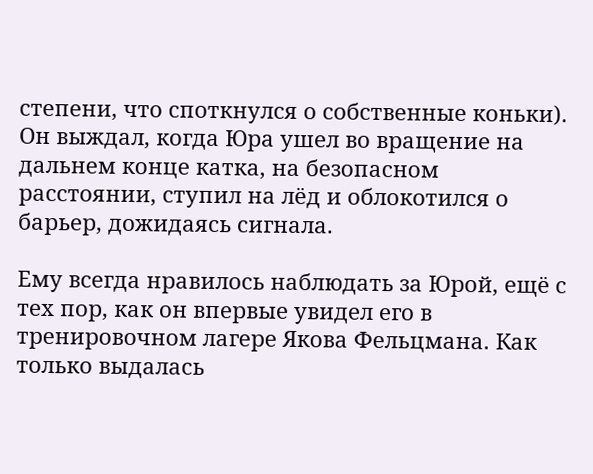степени, что споткнулся о собственные коньки). Он выждал, когда Юра ушел во вращение на дальнем конце катка, на безопасном расстоянии, ступил на лёд и облокотился о барьер, дожидаясь сигнала.

Ему всегда нравилось наблюдать за Юрой, ещё с тех пор, как он впервые увидел его в тренировочном лагере Якова Фельцмана. Как только выдалась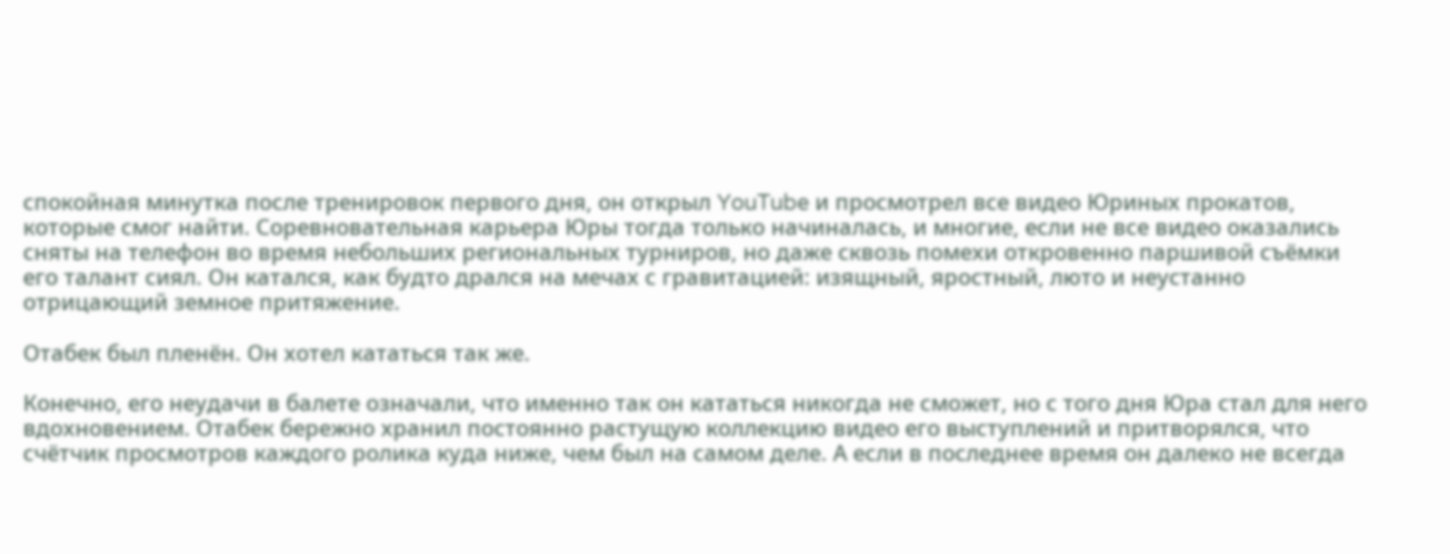спокойная минутка после тренировок первого дня, он открыл YouTube и просмотрел все видео Юриных прокатов, которые смог найти. Соревновательная карьера Юры тогда только начиналась, и многие, если не все видео оказались сняты на телефон во время небольших региональных турниров, но даже сквозь помехи откровенно паршивой съёмки его талант сиял. Он катался, как будто дрался на мечах с гравитацией: изящный, яростный, люто и неустанно отрицающий земное притяжение.

Отабек был пленён. Он хотел кататься так же.

Конечно, его неудачи в балете означали, что именно так он кататься никогда не сможет, но с того дня Юра стал для него вдохновением. Отабек бережно хранил постоянно растущую коллекцию видео его выступлений и притворялся, что счётчик просмотров каждого ролика куда ниже, чем был на самом деле. А если в последнее время он далеко не всегда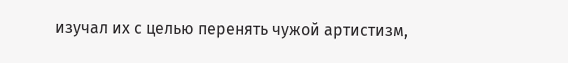изучал их с целью перенять чужой артистизм,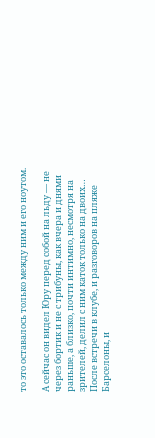то это оставалось только между ним и его ноутом.

А сейчас он видел Юру перед собой на льду — не через бортик и не с трибуны, как вчера и днями раньше, а близко, почти интимно, несмотря на зрителей, делил с ним каток только на двоих… После встречи в клубе, и разговоров на пляже Барселоны, и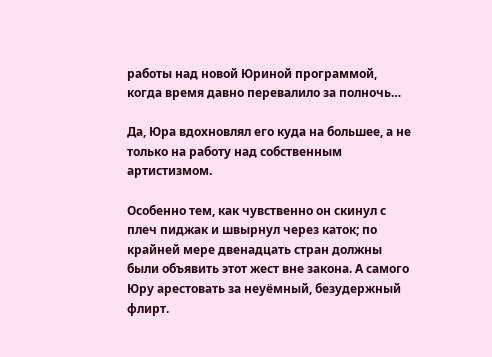работы над новой Юриной программой, когда время давно перевалило за полночь…

Да, Юра вдохновлял его куда на большее, а не только на работу над собственным артистизмом.

Особенно тем, как чувственно он скинул с плеч пиджак и швырнул через каток; по крайней мере двенадцать стран должны были объявить этот жест вне закона. А самого Юру арестовать за неуёмный, безудержный флирт.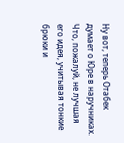Ну вот, теперь Отабек думает о Юре в наручниках. Что, пожалуй, не лучшая его идея, учитывая тонкие брюки и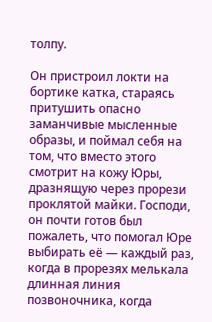толпу.

Он пристроил локти на бортике катка, стараясь притушить опасно заманчивые мысленные образы, и поймал себя на том, что вместо этого смотрит на кожу Юры, дразнящую через прорези проклятой майки. Господи, он почти готов был пожалеть, что помогал Юре выбирать её — каждый раз, когда в прорезях мелькала длинная линия позвоночника, когда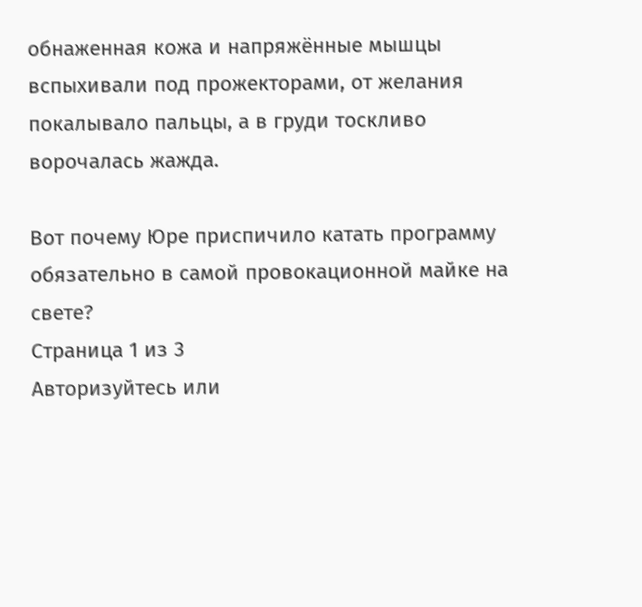обнаженная кожа и напряжённые мышцы вспыхивали под прожекторами, от желания покалывало пальцы, а в груди тоскливо ворочалась жажда.

Вот почему Юре приспичило катать программу обязательно в самой провокационной майке на свете?
Страница 1 из 3
Авторизуйтесь или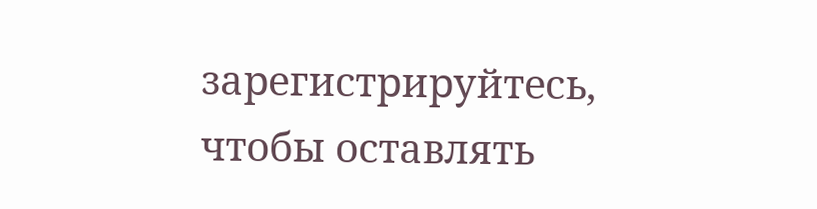зарегистрируйтесь, чтобы оставлять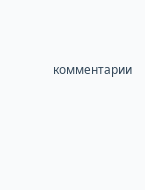комментарии